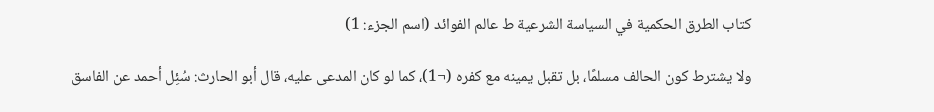كتاب الطرق الحكمية في السياسة الشرعية ط عالم الفوائد (اسم الجزء: 1)

ولا يشترط كون الحالف مسلمًا، بل تقبل يمينه مع كفره (¬1)، كما لو كان المدعى عليه، قال أبو الحارث: سُئِل أحمد عن الفاسق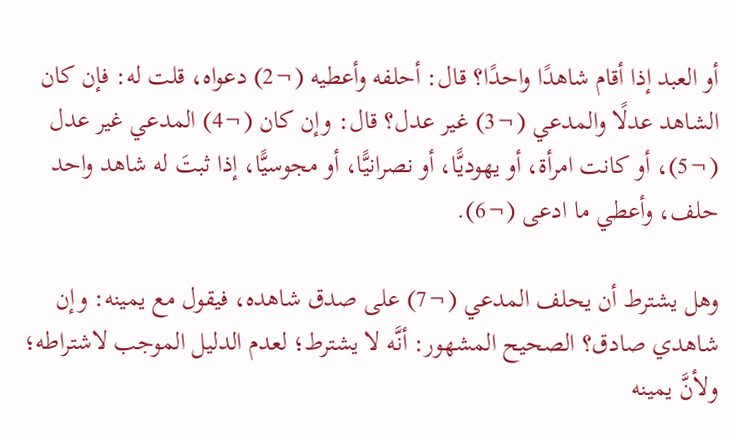أو العبد إذا أقام شاهدًا واحدًا؟ قال: أحلفه وأعطيه (¬2) دعواه، قلت له: فإن كان الشاهد عدلًا والمدعي (¬3) غير عدل؟ قال: وإن كان (¬4) المدعي غير عدل (¬5)، أو كانت امرأة، أو يهوديًّا، أو نصرانيًّا، أو مجوسيًّا، إذا ثبتَ له شاهد واحد حلف، وأعطي ما ادعى (¬6).

وهل يشترط أن يحلف المدعي (¬7) على صدق شاهده، فيقول مع يمينه: وإن شاهدي صادق؟ الصحيح المشهور: أنَّه لا يشترط؛ لعدم الدليل الموجب لاشتراطه؛ ولأنَّ يمينه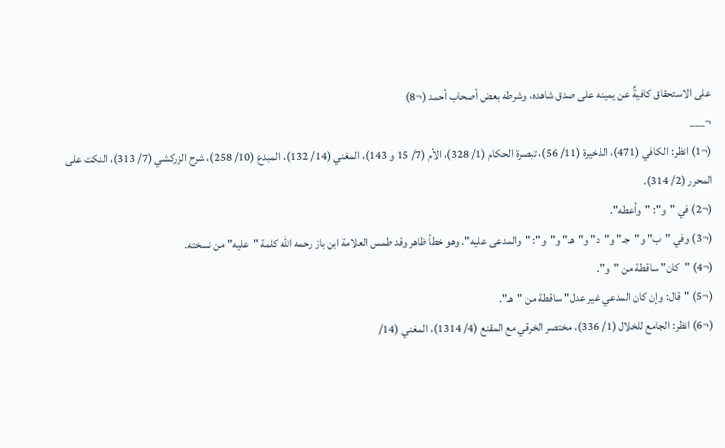على الاستحقاق كافيةٌ عن يمينه على صدق شاهده، وشرطه بعض أصحاب أحمد (¬8)
¬___
(¬1) انظر: الكافي (471)، الذخيرة (11/ 56)، تبصرة الحكام (1/ 328)، الأم (7/ 15 و 143)، المغني (14/ 132)، المبدع (10/ 258)، شرح الزركشي (7/ 313)، النكت على المحرر (2/ 314).
(¬2) في "و": "وأعطه".
(¬3) وفي "ب" و"جـ" و"د" و"هـ" و"و": "والمدعى عليه". وهو خطأ ظاهر وقد طمس العلامة ابن باز رحمه الله كلمة "عليه" من نسخته.
(¬4) "كان" ساقطة من "و".
(¬5) "قال: وإن كان المدعي غير عدل" ساقطة من "هـ".
(¬6) انظر: الجامع للخلال (1/ 336)، مختصر الخرقي مع المقنع (4/ 1314)، المغني (14/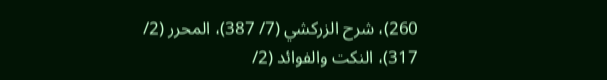260)، شرح الزركشي (7/ 387)، المحرر (2/ 317)، النكت والفوائد (2/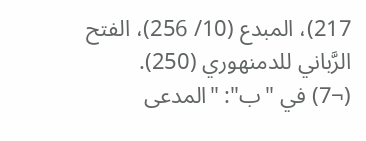217)، المبدع (10/ 256)، الفتح الرَّباني للدمنهوري (250).
(¬7) في "ب": "المدعى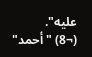عليه".
(¬8) "أحمد"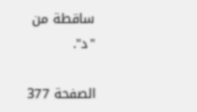ساقطة من "د".

الصفحة 377